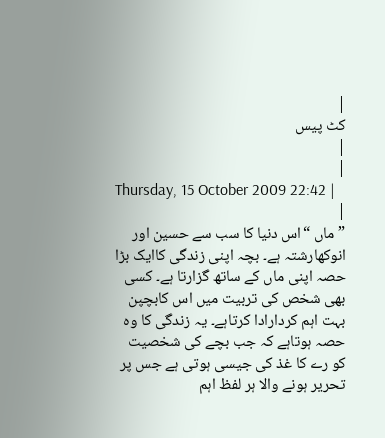|
کٹ پیس
|
|
Thursday, 15 October 2009 22:42 |
|
”ماں “اس دنیا کا سب سے حسین اور انوکھارشتہ ہے۔ بچہ اپنی زندگی کاایک بڑا حصہ اپنی ماں کے ساتھ گزارتا ہے۔ کسی بھی شخص کی تربیت میں اس کابچپن بہت اہم کردارادا کرتاہے۔ یہ زندگی کا وہ حصہ ہوتاہے کہ جب بچے کی شخصیت کو رے کا غذ کی جیسی ہوتی ہے جس پر تحریر ہونے والا ہر لفظ اہم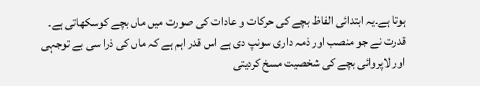ہوتا ہے۔یہ ابتدائی الفاظ بچے کی حرکات و عادات کی صورت میں ماں بچے کوسکھاتی ہے۔ قدرت نے جو منصب اور ذمہ داری سونپ دی ہے اس قدر اہم ہے کہ ماں کی ذرا سی بے توجہی اور لاپروائی بچے کی شخصیت مسخ کردیتی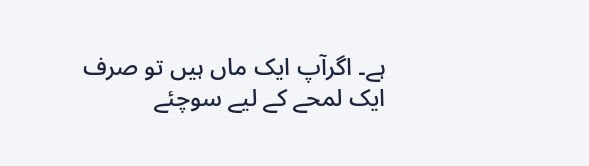ہے۔ اگرآپ ایک ماں ہیں تو صرف ایک لمحے کے لیے سوچئے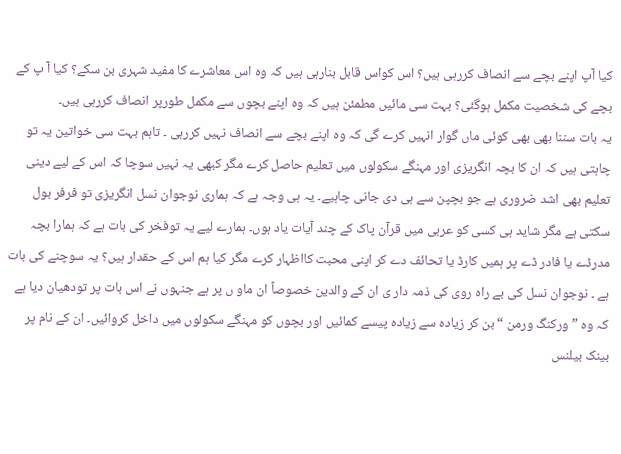کیا آپ اپنے بچے سے انصاف کررہی ہیں؟ اس کواس قابل بنارہی ہیں کہ وہ اس معاشرے کا مفید شہری بن سکے؟ کیا آ پ کے بچے کی شخصیت مکمل ہوگئی؟ بہت سی مائیں مطمئن ہیں کہ وہ اپنے بچوں سے مکمل طورپر انصاف کررہی ہیں۔
یہ بات سننا بھی بھی کوئی ماں گوار انہیں کرے گی کہ وہ اپنے بچے سے انصاف نہیں کررہی ۔ تاہم بہت سی خواتین یہ تو چاہتی ہیں کہ ان کا بچہ انگریزی اور مہنگے سکولوں میں تعلیم حاصل کرے مگر کبھی یہ نہیں سوچا کہ اس کے لیے دینی تعلیم بھی اشد ضروری ہے جو بچپن سے ہی دی جانی چاہیے۔ یہ ہی وجہ ہے کہ ہماری نوجوان نسل انگریزی تو فرفر بول سکتی ہے مگر شاید ہی کسی کو عربی میں قرآن پاک کے چند آیات یاد ہوں۔ ہمارے لیے یہ توفخر کی بات ہے کہ ہمارا بچہ مدرڈے یا فادر ڈے پر ہمیں کارڈ یا تحائف دے کر اپنی محبت کااظہار کرے مگر کیا ہم اس کے حقدار ہیں؟ یہ سوچنے کی بات ہے ۔ نوجوان نسل کی بے راہ روی کی ذمہ دار ی ان کے والدین خصوصاً ان ماو ں پر ہے جنہوں نے اس بات پر تودھیان دیا ہے کہ وہ ”ورکنگ ورمن “ بن کر زیادہ سے زیادہ پیسے کمائیں اور بچوں کو مہنگے سکولوں میں داخل کروائیں۔ ان کے نام پر بینک بیلنس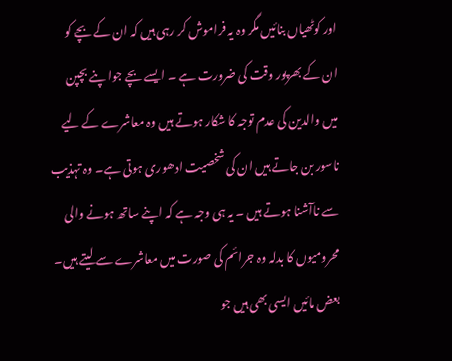اور کوٹھیاں بنائیں مگر وہ یہ فراموش کر رہی ہیں کہ ان کے بچے کو ان کے بھرپور وقت کی ضرورت ہے ۔ ایسے بچے جوا پنے بچپن میں والدین کی عدم توجہ کا شکار ہوتے ہیں وہ معاشرے کے لیے ناسور بن جاتے ہیں ان کی شخصیت ادھوری ہوتی ہے۔ وہ تہذیب سے ناآشنا ہوتے ہیں ۔ یہ ہی وجہ ہے کہ اپنے ساتھ ہونے والی محرومیوں کا بدلہ وہ جرائم کی صورت میں معاشرے سے لیتے ہیں۔ بعض مائیں ایسی بھی ہیں جو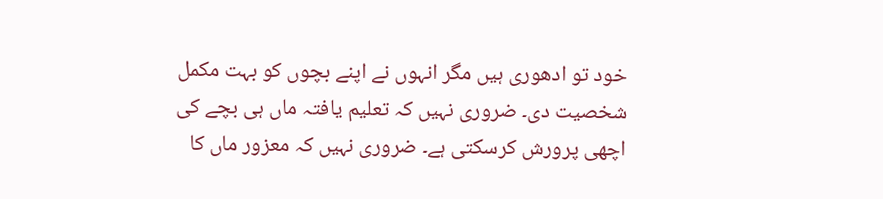خود تو ادھوری ہیں مگر انہوں نے اپنے بچوں کو بہت مکمل شخصیت دی۔ ضروری نہیں کہ تعلیم یافتہ ماں ہی بچے کی اچھی پرورش کرسکتی ہے۔ ضروری نہیں کہ معزور ماں کا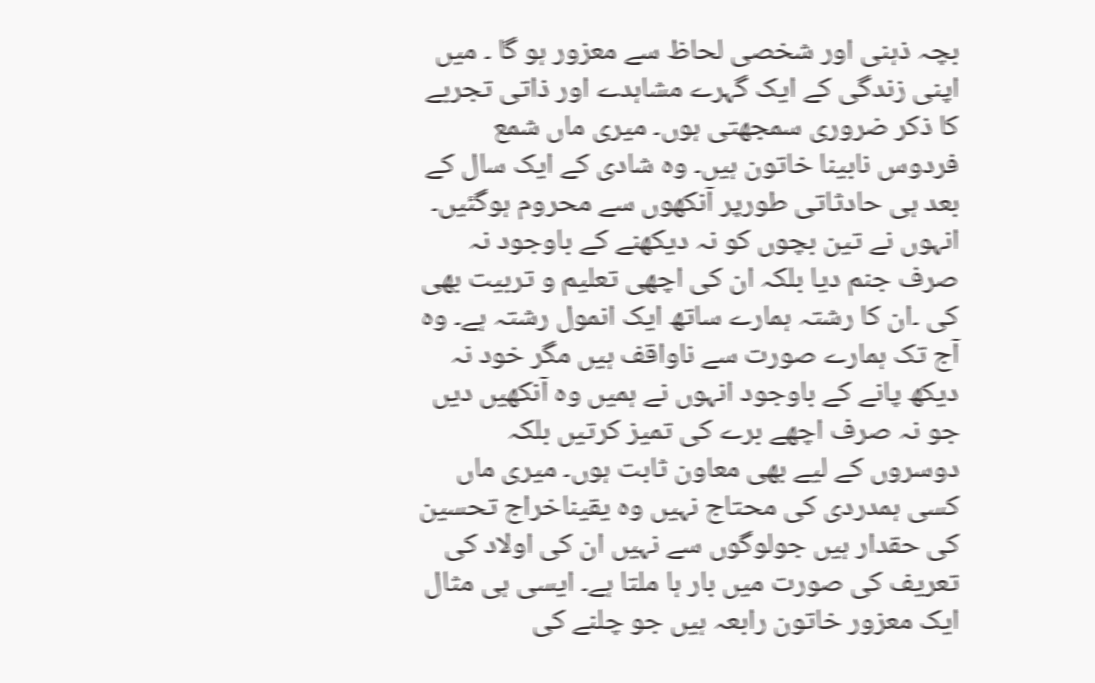بچہ ذہنی اور شخصی لحاظ سے معزور ہو گا ۔ میں اپنی زندگی کے ایک گہرے مشاہدے اور ذاتی تجربے کا ذکر ضروری سمجھتی ہوں۔ میری ماں شمع فردوس نابینا خاتون ہیں۔ وہ شادی کے ایک سال کے بعد ہی حادثاتی طورپر آنکھوں سے محروم ہوگئیں۔ انہوں نے تین بچوں کو نہ دیکھنے کے باوجود نہ صرف جنم دیا بلکہ ان کی اچھی تعلیم و تربیت بھی کی ۔ان کا رشتہ ہمارے ساتھ ایک انمول رشتہ ہے۔ وہ آج تک ہمارے صورت سے ناواقف ہیں مگر خود نہ دیکھ پانے کے باوجود انہوں نے ہمیں وہ آنکھیں دیں جو نہ صرف اچھے برے کی تمیز کرتیں بلکہ دوسروں کے لیے بھی معاون ثابت ہوں۔ میری ماں کسی ہمدردی کی محتاج نہیں وہ یقیناخراج تحسین کی حقدار ہیں جولوگوں سے نہیں ان کی اولاد کی تعریف کی صورت میں بار ہا ملتا ہے۔ ایسی ہی مثال ایک معزور خاتون رابعہ ہیں جو چلنے کی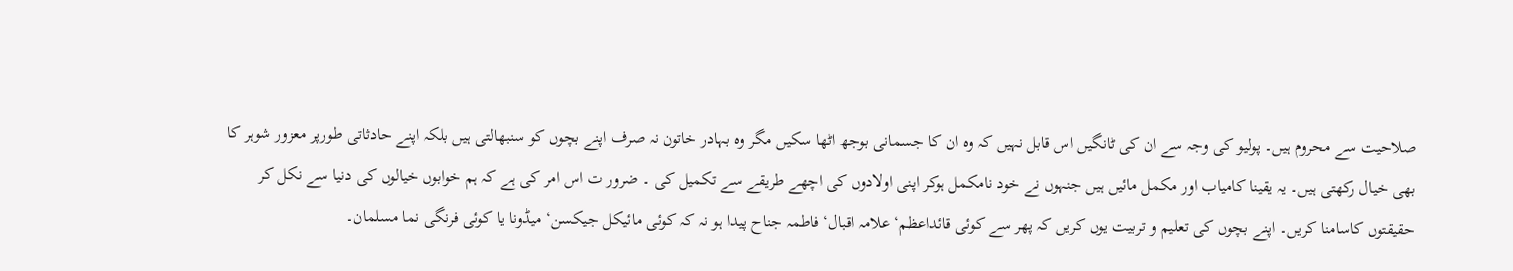صلاحیت سے محروم ہیں۔ پولیو کی وجہ سے ان کی ٹانگیں اس قابل نہیں کہ وہ ان کا جسمانی بوجھ اٹھا سکیں مگر وہ بہادر خاتون نہ صرف اپنے بچوں کو سنبھالتی ہیں بلکہ اپنے حادثاتی طورپر معزور شوہر کا بھی خیال رکھتی ہیں۔ یہ یقینا کامیاب اور مکمل مائیں ہیں جنہوں نے خود نامکمل ہوکر اپنی اولادوں کی اچھے طریقے سے تکمیل کی ۔ ضرور ت اس امر کی ہے کہ ہم خوابوں خیالوں کی دنیا سے نکل کر حقیقتوں کاسامنا کریں۔ اپنے بچوں کی تعلیم و تربیت یوں کریں کہ پھر سے کوئی قائداعظم‘ علامہ اقبال‘ فاطمہ جناح پیدا ہو نہ کہ کوئی مائیکل جیکسن‘ میڈونا یا کوئی فرنگی نما مسلمان۔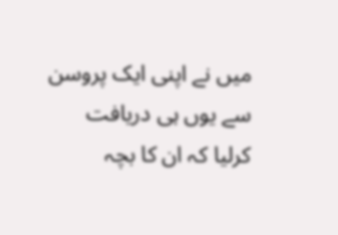میں نے اپنی ایک پروسن سے یوں ہی دریافت کرلیا کہ ان کا بچہ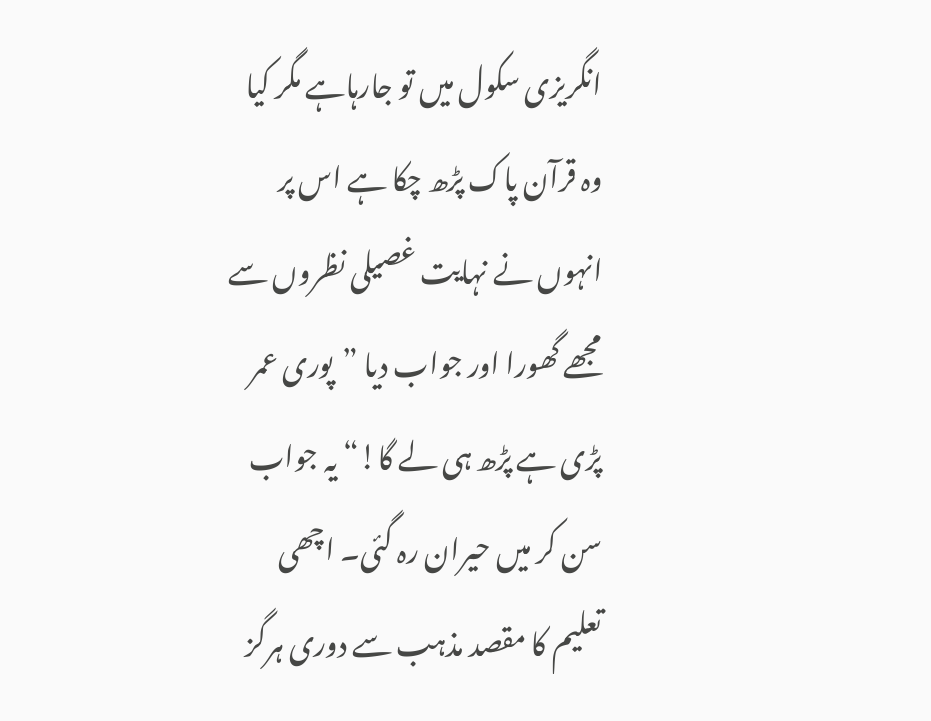انگریزی سکول میں تو جارہاہے مگر کیا وہ قرآن پاک پڑھ چکا ہے اس پر انہوں نے نہایت غصیلی نظروں سے مجھے گھورا اور جواب دیا ”پوری عمر پڑی ہے پڑھ ہی لے گا!“ یہ جواب سن کر میں حیران رہ گئی۔ اچھی تعلیم کا مقصد مذہب سے دوری ہرگز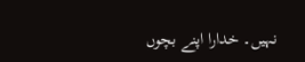نہیں۔ خدارا اپنے بچوں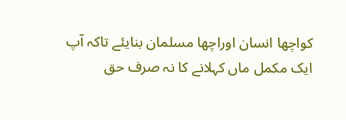کواچھا انسان اوراچھا مسلمان بنایئے تاکہ آپ ایک مکمل ماں کہلانے کا نہ صرف حق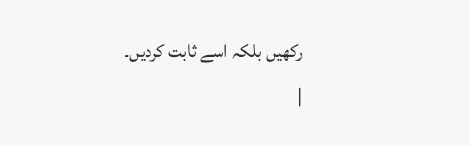رکھیں بلکہ اسے ثابت کردیں۔
|